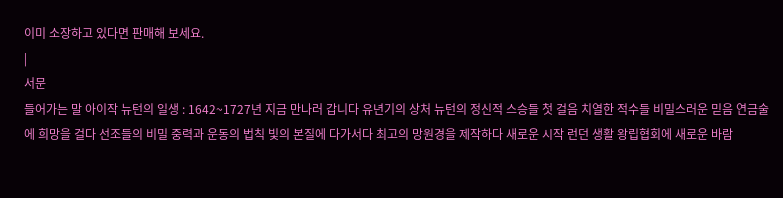이미 소장하고 있다면 판매해 보세요.
|
서문
들어가는 말 아이작 뉴턴의 일생 : 1642~1727년 지금 만나러 갑니다 유년기의 상처 뉴턴의 정신적 스승들 첫 걸음 치열한 적수들 비밀스러운 믿음 연금술에 희망을 걸다 선조들의 비밀 중력과 운동의 법칙 빛의 본질에 다가서다 최고의 망원경을 제작하다 새로운 시작 런던 생활 왕립협회에 새로운 바람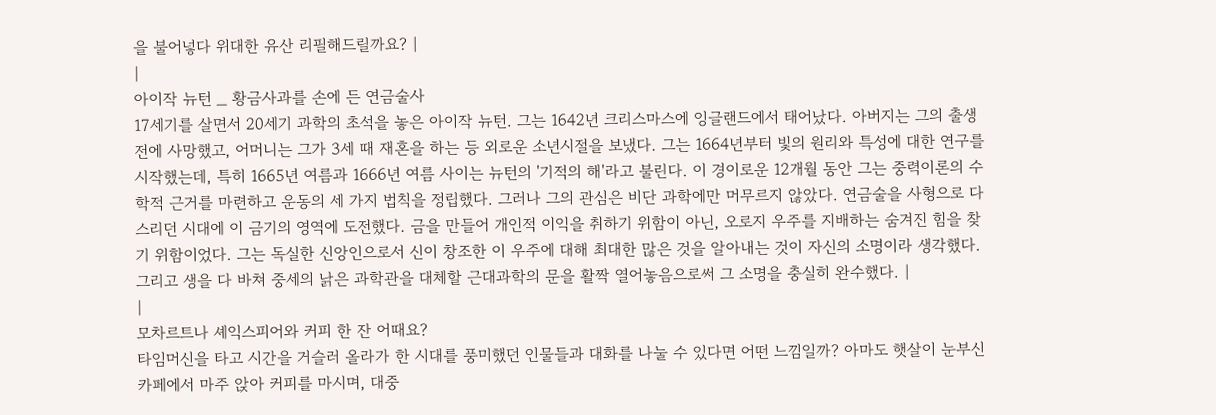을 불어넣다 위대한 유산 리필해드릴까요? |
|
아이작 뉴턴 _ 황금사과를 손에 든 연금술사
17세기를 살면서 20세기 과학의 초석을 놓은 아이작 뉴턴. 그는 1642년 크리스마스에 잉글랜드에서 태어났다. 아버지는 그의 출생 전에 사망했고, 어머니는 그가 3세 때 재혼을 하는 등 외로운 소년시절을 보냈다. 그는 1664년부터 빛의 원리와 특성에 대한 연구를 시작했는데, 특히 1665년 여름과 1666년 여름 사이는 뉴턴의 '기적의 해'라고 불린다. 이 경이로운 12개월 동안 그는 중력이론의 수학적 근거를 마련하고 운동의 세 가지 법칙을 정립했다. 그러나 그의 관심은 비단 과학에만 머무르지 않았다. 연금술을 사형으로 다스리던 시대에 이 금기의 영역에 도전했다. 금을 만들어 개인적 이익을 취하기 위함이 아닌, 오로지 우주를 지배하는 숨겨진 힘을 찾기 위함이었다. 그는 독실한 신앙인으로서 신이 창조한 이 우주에 대해 최대한 많은 것을 알아내는 것이 자신의 소명이라 생각했다. 그리고 생을 다 바쳐 중세의 낡은 과학관을 대체할 근대과학의 문을 활짝 열어놓음으로써 그 소명을 충실히 완수했다. |
|
모차르트나 셰익스피어와 커피 한 잔 어때요?
타임머신을 타고 시간을 거슬러 올라가 한 시대를 풍미했던 인물들과 대화를 나눌 수 있다면 어떤 느낌일까? 아마도 햇살이 눈부신 카페에서 마주 앉아 커피를 마시며, 대중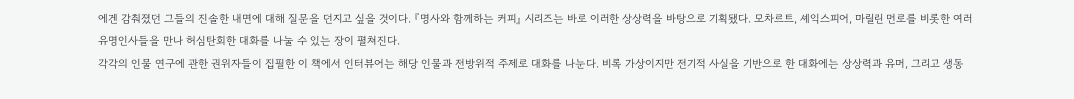에겐 감춰졌던 그들의 진솔한 내면에 대해 질문을 던지고 싶을 것이다. 『명사와 함께하는 커피』 시리즈는 바로 이러한 상상력을 바탕으로 기획됐다. 모차르트, 셰익스피어, 마릴린 먼로를 비롯한 여러 유명인사들을 만나 허심탄회한 대화를 나눌 수 있는 장이 펼쳐진다.
각각의 인물 연구에 관한 권위자들이 집필한 이 책에서 인터뷰어는 해당 인물과 전방위적 주제로 대화를 나눈다. 비록 가상이지만 전기적 사실을 기반으로 한 대화에는 상상력과 유머, 그리고 생동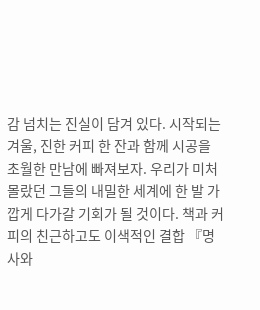감 넘치는 진실이 담겨 있다. 시작되는 겨울, 진한 커피 한 잔과 함께 시공을 초월한 만남에 빠져보자. 우리가 미처 몰랐던 그들의 내밀한 세계에 한 발 가깝게 다가갈 기회가 될 것이다. 책과 커피의 친근하고도 이색적인 결합 『명사와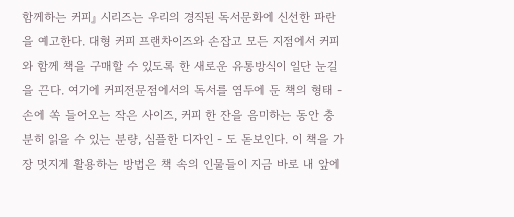함께하는 커피』 시리즈는 우리의 경직된 독서문화에 신선한 파란을 예고한다. 대형 커피 프랜차이즈와 손잡고 모든 지점에서 커피와 함께 책을 구매할 수 있도록 한 새로운 유통방식이 일단 눈길을 끈다. 여기에 커피전문점에서의 독서를 염두에 둔 책의 형태 - 손에 쏙 들어오는 작은 사이즈, 커피 한 잔을 음미하는 동안 충분히 읽을 수 있는 분량, 심플한 디자인 - 도 돋보인다. 이 책을 가장 멋지게 활용하는 방법은 책 속의 인물들이 지금 바로 내 앞에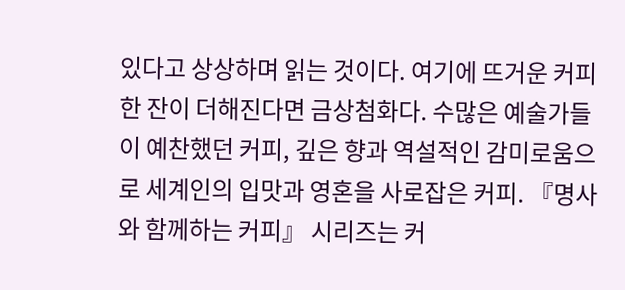있다고 상상하며 읽는 것이다. 여기에 뜨거운 커피 한 잔이 더해진다면 금상첨화다. 수많은 예술가들이 예찬했던 커피, 깊은 향과 역설적인 감미로움으로 세계인의 입맛과 영혼을 사로잡은 커피. 『명사와 함께하는 커피』 시리즈는 커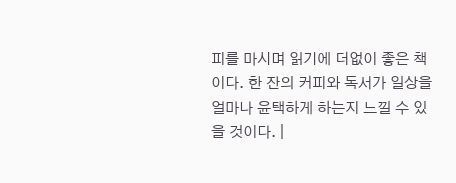피를 마시며 읽기에 더없이 좋은 책이다. 한 잔의 커피와 독서가 일상을 얼마나 윤택하게 하는지 느낄 수 있을 것이다. |